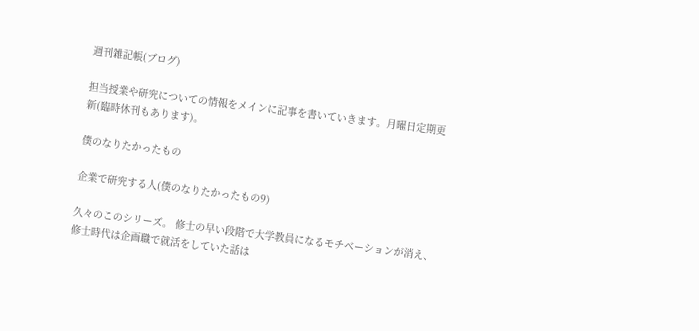週刊雑記帳(ブログ)

担当授業や研究についての情報をメインに記事を書いていきます。月曜日定期更新(臨時休刊もあります)。

僕のなりたかったもの

企業で研究する人(僕のなりたかったもの9)

久々のこのシリーズ。 修士の早い段階で大学教員になるモチベーションが消え、修士時代は企画職で就活をしていた話は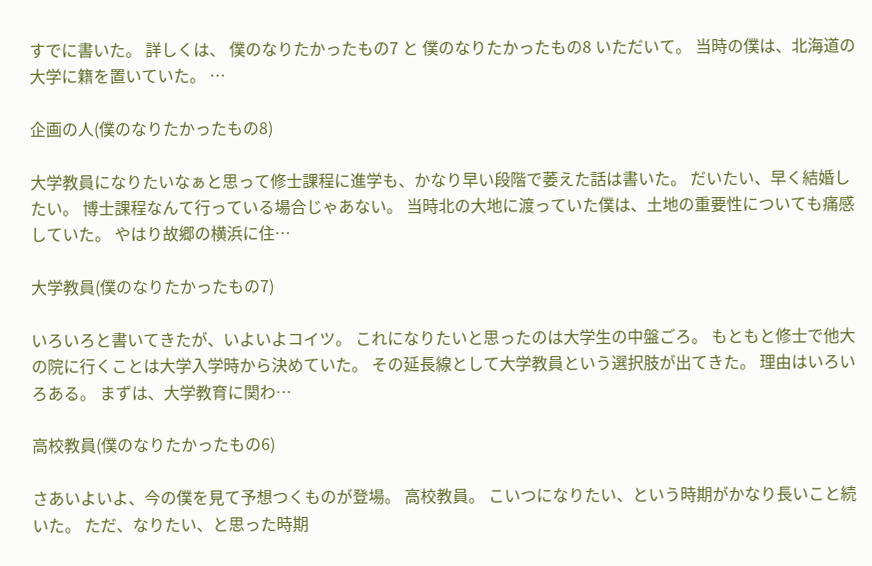すでに書いた。 詳しくは、 僕のなりたかったもの7 と 僕のなりたかったもの8 いただいて。 当時の僕は、北海道の大学に籍を置いていた。 …

企画の人(僕のなりたかったもの8)

大学教員になりたいなぁと思って修士課程に進学も、かなり早い段階で萎えた話は書いた。 だいたい、早く結婚したい。 博士課程なんて行っている場合じゃあない。 当時北の大地に渡っていた僕は、土地の重要性についても痛感していた。 やはり故郷の横浜に住…

大学教員(僕のなりたかったもの7)

いろいろと書いてきたが、いよいよコイツ。 これになりたいと思ったのは大学生の中盤ごろ。 もともと修士で他大の院に行くことは大学入学時から決めていた。 その延長線として大学教員という選択肢が出てきた。 理由はいろいろある。 まずは、大学教育に関わ…

高校教員(僕のなりたかったもの6)

さあいよいよ、今の僕を見て予想つくものが登場。 高校教員。 こいつになりたい、という時期がかなり長いこと続いた。 ただ、なりたい、と思った時期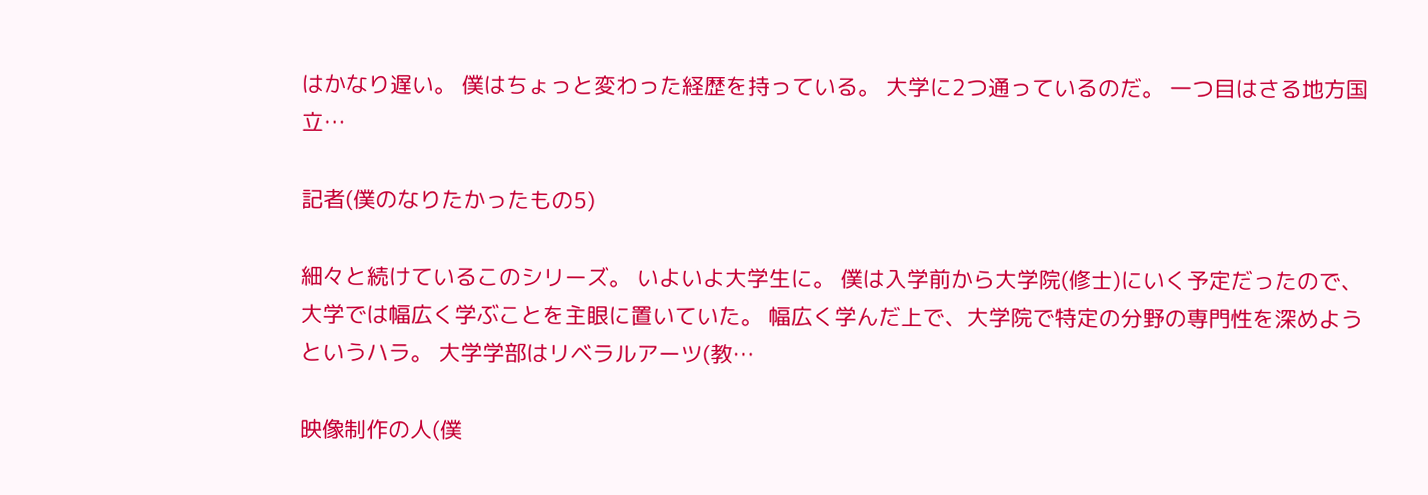はかなり遅い。 僕はちょっと変わった経歴を持っている。 大学に2つ通っているのだ。 一つ目はさる地方国立…

記者(僕のなりたかったもの5)

細々と続けているこのシリーズ。 いよいよ大学生に。 僕は入学前から大学院(修士)にいく予定だったので、大学では幅広く学ぶことを主眼に置いていた。 幅広く学んだ上で、大学院で特定の分野の専門性を深めようというハラ。 大学学部はリベラルアーツ(教…

映像制作の人(僕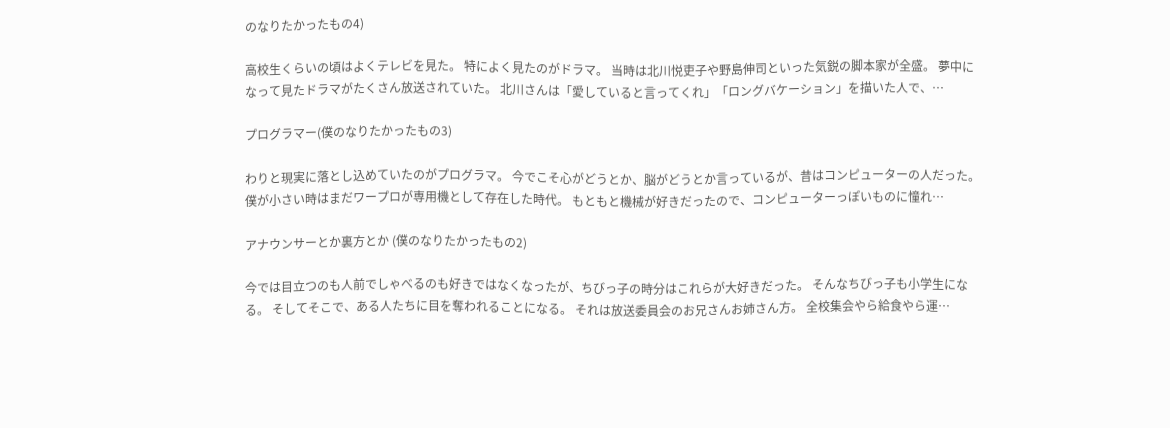のなりたかったもの4)

高校生くらいの頃はよくテレビを見た。 特によく見たのがドラマ。 当時は北川悦吏子や野島伸司といった気鋭の脚本家が全盛。 夢中になって見たドラマがたくさん放送されていた。 北川さんは「愛していると言ってくれ」「ロングバケーション」を描いた人で、…

プログラマー(僕のなりたかったもの3)

わりと現実に落とし込めていたのがプログラマ。 今でこそ心がどうとか、脳がどうとか言っているが、昔はコンピューターの人だった。 僕が小さい時はまだワープロが専用機として存在した時代。 もともと機械が好きだったので、コンピューターっぽいものに憧れ…

アナウンサーとか裏方とか (僕のなりたかったもの2)

今では目立つのも人前でしゃべるのも好きではなくなったが、ちびっ子の時分はこれらが大好きだった。 そんなちびっ子も小学生になる。 そしてそこで、ある人たちに目を奪われることになる。 それは放送委員会のお兄さんお姉さん方。 全校集会やら給食やら運…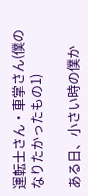運転士さん・車掌さん(僕のなりたかったもの1)

ある日、小さい時の僕か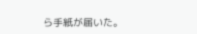ら手紙が届いた。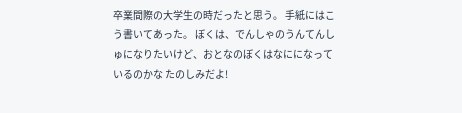卒業間際の大学生の時だったと思う。 手紙にはこう書いてあった。 ぼくは、でんしゃのうんてんしゅになりたいけど、おとなのぼくはなにになっているのかな たのしみだよ!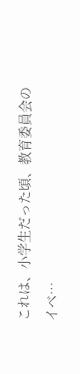これは、小学生だった頃、教育委員会のイベ…